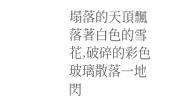塌落的天頂飄落著白色的雪花,破碎的彩色玻璃散落一地閃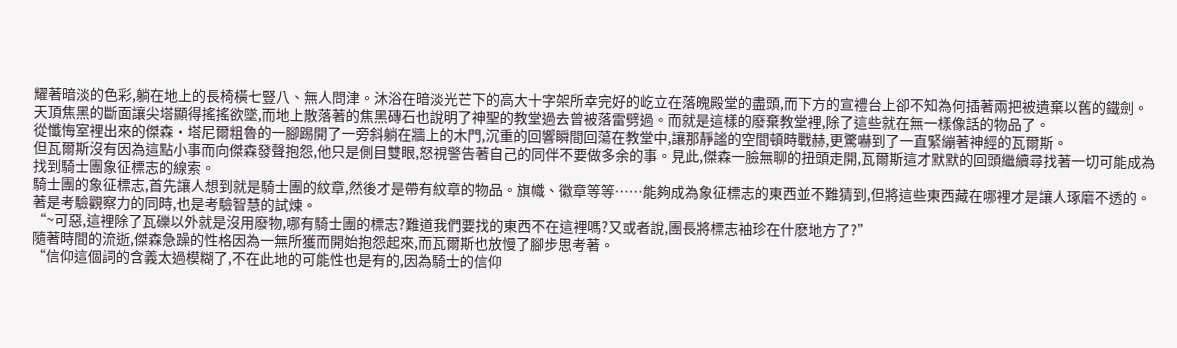耀著暗淡的色彩,躺在地上的長椅橫七豎八、無人問津。沐浴在暗淡光芒下的高大十字架所幸完好的屹立在落魄殿堂的盡頭,而下方的宣禮台上卻不知為何插著兩把被遺棄以舊的鐵劍。
天頂焦黑的斷面讓尖塔顯得搖搖欲墜,而地上散落著的焦黑磚石也說明了神聖的教堂過去曾被落雷劈過。而就是這樣的廢棄教堂裡,除了這些就在無一樣像話的物品了。
從懺悔室裡出來的傑森·塔尼爾粗魯的一腳踢開了一旁斜躺在牆上的木門,沉重的回響瞬間回蕩在教堂中,讓那靜謐的空間頓時戰赫,更驚嚇到了一直緊繃著神經的瓦爾斯。
但瓦爾斯沒有因為這點小事而向傑森發聲抱怨,他只是側目雙眼,怒視警告著自己的同伴不要做多余的事。見此,傑森一臉無聊的扭頭走開,瓦爾斯這才默默的回頭繼續尋找著一切可能成為找到騎士團象征標志的線索。
騎士團的象征標志,首先讓人想到就是騎士團的紋章,然後才是帶有紋章的物品。旗幟、徽章等等……能夠成為象征標志的東西並不難猜到,但將這些東西藏在哪裡才是讓人琢磨不透的。
著是考驗觀察力的同時,也是考驗智慧的試煉。
“~可惡,這裡除了瓦礫以外就是沒用廢物,哪有騎士團的標志?難道我們要找的東西不在這裡嗎?又或者說,團長將標志袖珍在什麽地方了?”
隨著時間的流逝,傑森急躁的性格因為一無所獲而開始抱怨起來,而瓦爾斯也放慢了腳步思考著。
“信仰這個詞的含義太過模糊了,不在此地的可能性也是有的,因為騎士的信仰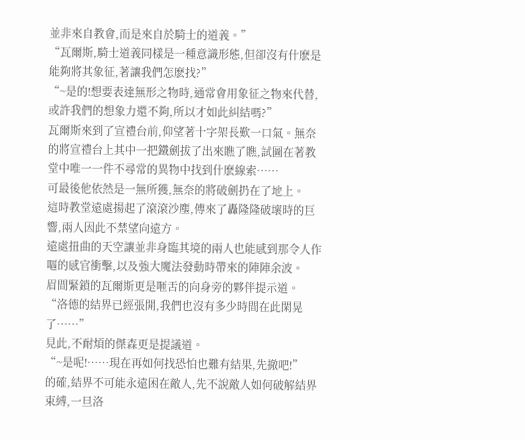並非來自教會,而是來自於騎士的道義。”
“瓦爾斯,騎士道義同樣是一種意識形態,但卻沒有什麽是能夠將其象征,著讓我們怎麽找?”
“~是的!想要表達無形之物時,通常會用象征之物來代替,或許我們的想象力還不夠,所以才如此糾結嗎?”
瓦爾斯來到了宣禮台前,仰望著十字架長歎一口氣。無奈的將宣禮台上其中一把鐵劍拔了出來瞧了瞧,試圖在著教堂中唯一一件不尋常的異物中找到什麽線索……
可最後他依然是一無所獲,無奈的將破劍扔在了地上。
這時教堂遠處揚起了滾滾沙塵,傳來了轟隆隆破壞時的巨響,兩人因此不禁望向遠方。
遠處扭曲的天空讓並非身臨其境的兩人也能感到那令人作嘔的感官衝擊,以及強大魔法發動時帶來的陣陣余波。
眉間緊鎖的瓦爾斯更是咂舌的向身旁的夥伴提示道。
“洛德的結界已經張開,我們也沒有多少時間在此閑晃了……”
見此,不耐煩的傑森更是提議道。
“~是呢!……現在再如何找恐怕也難有結果,先撤吧!”
的確,結界不可能永遠困在敵人,先不說敵人如何破解結界束縛,一旦洛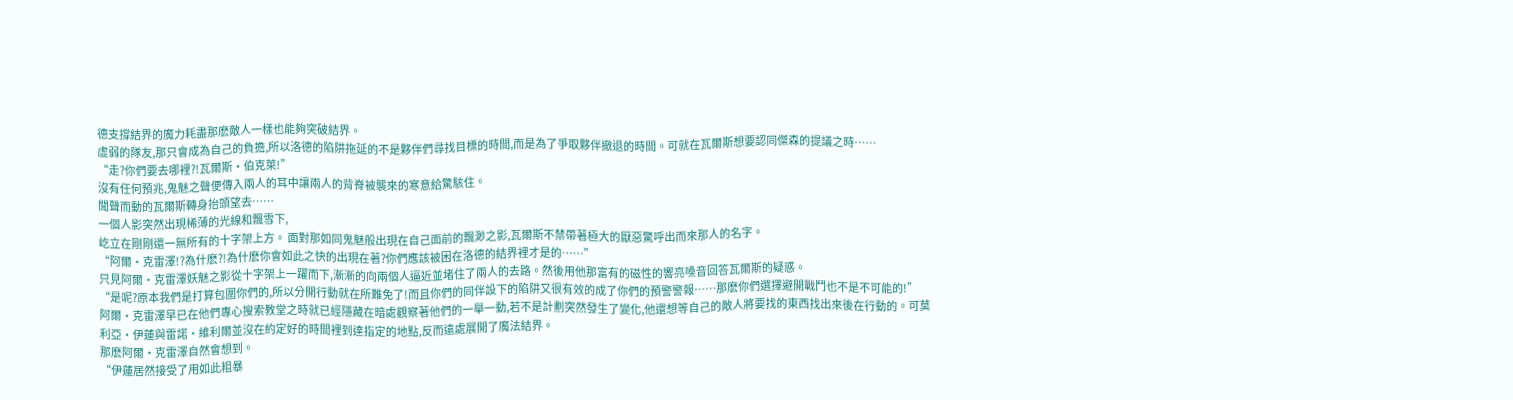德支撐結界的魔力耗盡那麽敵人一樣也能夠突破結界。
虛弱的隊友,那只會成為自己的負擔,所以洛德的陷阱拖延的不是夥伴們尋找目標的時間,而是為了爭取夥伴撤退的時間。可就在瓦爾斯想要認同傑森的提議之時……
“走?你們要去哪裡?!瓦爾斯·伯克萊!”
沒有任何預兆,鬼魅之聲便傳入兩人的耳中讓兩人的背脊被襲來的寒意給驚駭住。
聞聲而動的瓦爾斯轉身抬頭望去……
一個人影突然出現稀薄的光線和飄雪下,
屹立在剛剛還一無所有的十字架上方。 面對那如同鬼魅般出現在自己面前的飄渺之影,瓦爾斯不禁帶著極大的厭惡驚呼出而來那人的名字。
“阿爾·克雷澤!?為什麽?!為什麽你會如此之快的出現在著?你們應該被困在洛德的結界裡才是的……”
只見阿爾·克雷澤妖魅之影從十字架上一躍而下,漸漸的向兩個人逼近並堵住了兩人的去路。然後用他那富有的磁性的響亮嗓音回答瓦爾斯的疑惑。
“是呢?原本我們是打算包圍你們的,所以分開行動就在所難免了!而且你們的同伴設下的陷阱又很有效的成了你們的預警警報……那麽你們選擇避開戰鬥也不是不可能的!”
阿爾·克雷澤早已在他們專心搜索教堂之時就已經隱藏在暗處觀察著他們的一舉一動,若不是計劃突然發生了變化,他還想等自己的敵人將要找的東西找出來後在行動的。可莫利亞·伊蓮與雷諾·維利爾並沒在約定好的時間裡到達指定的地點,反而遠處展開了魔法結界。
那麽阿爾·克雷澤自然會想到。
“伊蓮居然接受了用如此粗暴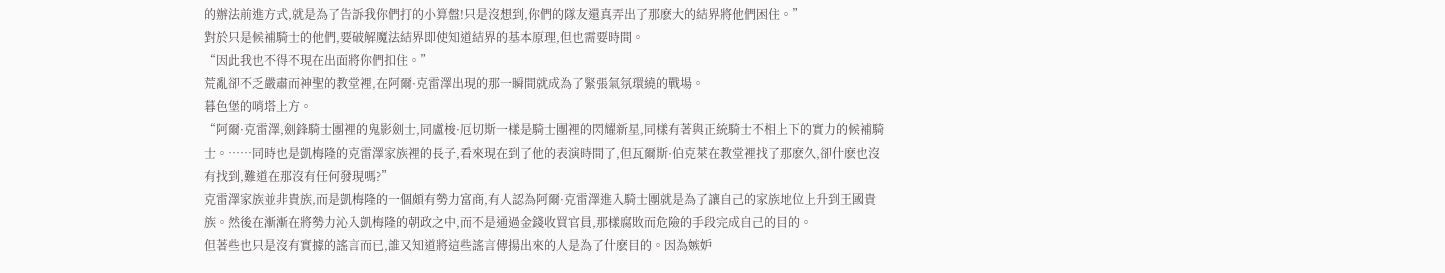的辦法前進方式,就是為了告訴我你們打的小算盤!只是沒想到,你們的隊友還真弄出了那麽大的結界將他們困住。”
對於只是候補騎士的他們,要破解魔法結界即使知道結界的基本原理,但也需要時間。
“因此我也不得不現在出面將你們扣住。”
荒亂卻不乏嚴肅而神聖的教堂裡,在阿爾·克雷澤出現的那一瞬間就成為了緊張氣氛環繞的戰場。
暮色堡的哨塔上方。
“阿爾·克雷澤,劍鋒騎士團裡的鬼影劍士,同盧梭·厄切斯一樣是騎士團裡的閃耀新星,同樣有著與正統騎士不相上下的實力的候補騎士。……同時也是凱梅隆的克雷澤家族裡的長子,看來現在到了他的表演時間了,但瓦爾斯·伯克萊在教堂裡找了那麽久,卻什麽也沒有找到,難道在那沒有任何發現嗎?”
克雷澤家族並非貴族,而是凱梅隆的一個頗有勢力富商,有人認為阿爾·克雷澤進入騎士團就是為了讓自己的家族地位上升到王國貴族。然後在漸漸在將勢力沁入凱梅隆的朝政之中,而不是通過金錢收買官員,那樣腐敗而危險的手段完成自己的目的。
但著些也只是沒有實據的謠言而已,誰又知道將這些謠言傳揚出來的人是為了什麽目的。因為嫉妒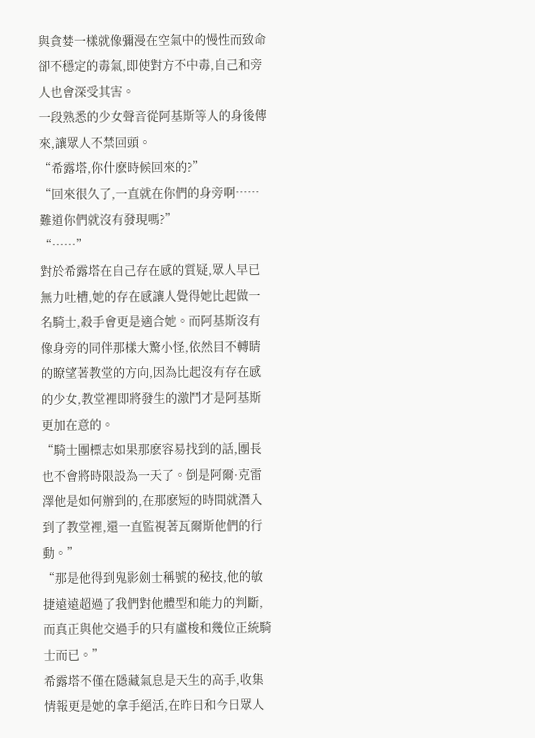與貪婪一樣就像彌漫在空氣中的慢性而致命卻不穩定的毒氣,即使對方不中毒,自己和旁人也會深受其害。
一段熟悉的少女聲音從阿基斯等人的身後傳來,讓眾人不禁回頭。
“希露塔,你什麽時候回來的?”
“回來很久了,一直就在你們的身旁啊……難道你們就沒有發現嗎?”
“……”
對於希露塔在自己存在感的質疑,眾人早已無力吐槽,她的存在感讓人覺得她比起做一名騎士,殺手會更是適合她。而阿基斯沒有像身旁的同伴那樣大驚小怪,依然目不轉睛的瞭望著教堂的方向,因為比起沒有存在感的少女,教堂裡即將發生的激鬥才是阿基斯更加在意的。
“騎士團標志如果那麽容易找到的話,團長也不會將時限設為一天了。倒是阿爾·克雷澤他是如何辦到的,在那麽短的時間就潛入到了教堂裡,還一直監視著瓦爾斯他們的行動。”
“那是他得到鬼影劍士稱號的秘技,他的敏捷遠遠超過了我們對他體型和能力的判斷,而真正與他交過手的只有盧梭和幾位正統騎士而已。”
希露塔不僅在隱藏氣息是天生的高手,收集情報更是她的拿手絕活,在昨日和今日眾人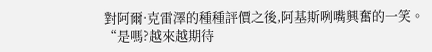對阿爾·克雷澤的種種評價之後,阿基斯咧嘴興奮的一笑。
“是嗎?越來越期待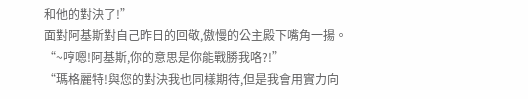和他的對決了!”
面對阿基斯對自己昨日的回敬,傲慢的公主殿下嘴角一揚。
“~哼嗯!阿基斯,你的意思是你能戰勝我咯?!”
“瑪格麗特!與您的對決我也同樣期待,但是我會用實力向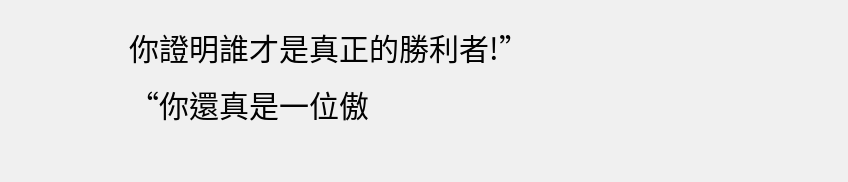你證明誰才是真正的勝利者!”
“你還真是一位傲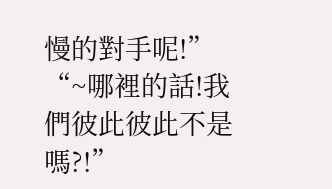慢的對手呢!”
“~哪裡的話!我們彼此彼此不是嗎?!”